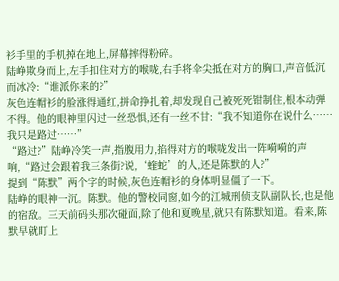衫手里的手机掉在地上,屏幕摔得粉碎。
陆峥欺身而上,左手扣住对方的喉咙,右手将伞尖抵在对方的胸口,声音低沉而冰冷:“谁派你来的?”
灰色连帽衫的脸涨得通红,拼命挣扎着,却发现自己被死死钳制住,根本动弹不得。他的眼神里闪过一丝恐惧,还有一丝不甘:“我不知道你在说什么……我只是路过……”
“路过?”陆峥冷笑一声,指腹用力,掐得对方的喉咙发出一阵嗬嗬的声响,“路过会跟着我三条街?说,‘蝰蛇’的人,还是陈默的人?”
提到“陈默”两个字的时候,灰色连帽衫的身体明显僵了一下。
陆峥的眼神一沉。陈默。他的警校同窗,如今的江城刑侦支队副队长,也是他的宿敌。三天前码头那次碰面,除了他和夏晚星,就只有陈默知道。看来,陈默早就盯上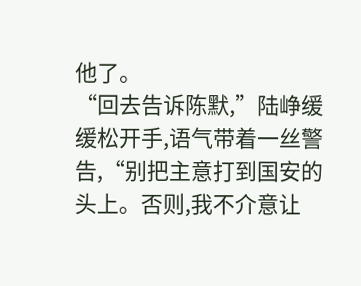他了。
“回去告诉陈默,”陆峥缓缓松开手,语气带着一丝警告,“别把主意打到国安的头上。否则,我不介意让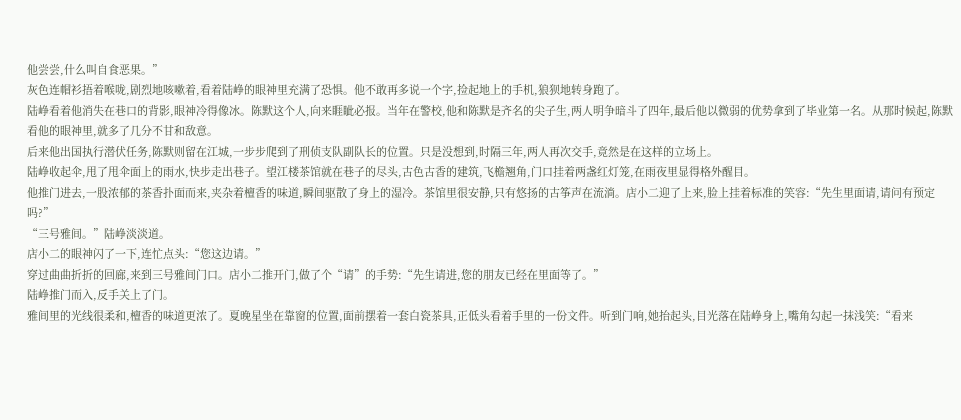他尝尝,什么叫自食恶果。”
灰色连帽衫捂着喉咙,剧烈地咳嗽着,看着陆峥的眼神里充满了恐惧。他不敢再多说一个字,捡起地上的手机,狼狈地转身跑了。
陆峥看着他消失在巷口的背影,眼神冷得像冰。陈默这个人,向来睚眦必报。当年在警校,他和陈默是齐名的尖子生,两人明争暗斗了四年,最后他以微弱的优势拿到了毕业第一名。从那时候起,陈默看他的眼神里,就多了几分不甘和敌意。
后来他出国执行潜伏任务,陈默则留在江城,一步步爬到了刑侦支队副队长的位置。只是没想到,时隔三年,两人再次交手,竟然是在这样的立场上。
陆峥收起伞,甩了甩伞面上的雨水,快步走出巷子。望江楼茶馆就在巷子的尽头,古色古香的建筑,飞檐翘角,门口挂着两盏红灯笼,在雨夜里显得格外醒目。
他推门进去,一股浓郁的茶香扑面而来,夹杂着檀香的味道,瞬间驱散了身上的湿冷。茶馆里很安静,只有悠扬的古筝声在流淌。店小二迎了上来,脸上挂着标准的笑容:“先生里面请,请问有预定吗?”
“三号雅间。”陆峥淡淡道。
店小二的眼神闪了一下,连忙点头:“您这边请。”
穿过曲曲折折的回廊,来到三号雅间门口。店小二推开门,做了个“请”的手势:“先生请进,您的朋友已经在里面等了。”
陆峥推门而入,反手关上了门。
雅间里的光线很柔和,檀香的味道更浓了。夏晚星坐在靠窗的位置,面前摆着一套白瓷茶具,正低头看着手里的一份文件。听到门响,她抬起头,目光落在陆峥身上,嘴角勾起一抹浅笑:“看来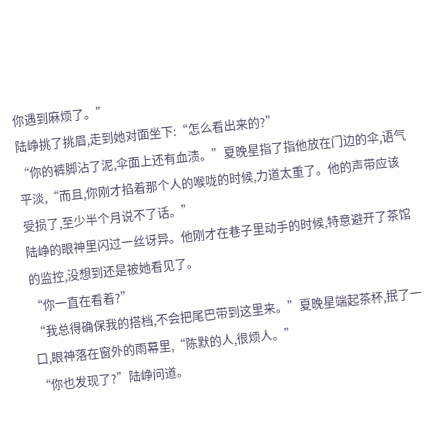你遇到麻烦了。”
陆峥挑了挑眉,走到她对面坐下:“怎么看出来的?”
“你的裤脚沾了泥,伞面上还有血渍。”夏晚星指了指他放在门边的伞,语气平淡,“而且,你刚才掐着那个人的喉咙的时候,力道太重了。他的声带应该受损了,至少半个月说不了话。”
陆峥的眼神里闪过一丝讶异。他刚才在巷子里动手的时候,特意避开了茶馆的监控,没想到还是被她看见了。
“你一直在看着?”
“我总得确保我的搭档,不会把尾巴带到这里来。”夏晚星端起茶杯,抿了一口,眼神落在窗外的雨幕里,“陈默的人,很烦人。”
“你也发现了?”陆峥问道。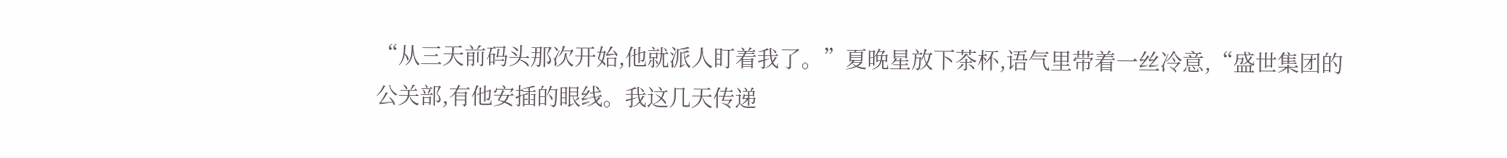“从三天前码头那次开始,他就派人盯着我了。”夏晚星放下茶杯,语气里带着一丝冷意,“盛世集团的公关部,有他安插的眼线。我这几天传递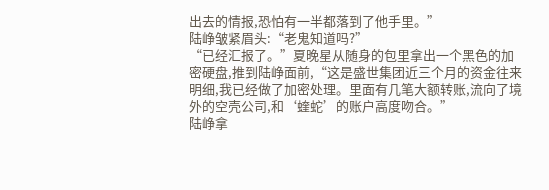出去的情报,恐怕有一半都落到了他手里。”
陆峥皱紧眉头:“老鬼知道吗?”
“已经汇报了。”夏晚星从随身的包里拿出一个黑色的加密硬盘,推到陆峥面前,“这是盛世集团近三个月的资金往来明细,我已经做了加密处理。里面有几笔大额转账,流向了境外的空壳公司,和‘蝰蛇’的账户高度吻合。”
陆峥拿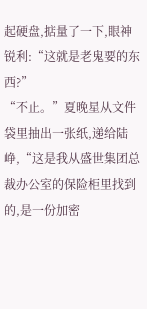起硬盘,掂量了一下,眼神锐利:“这就是老鬼要的东西?”
“不止。”夏晚星从文件袋里抽出一张纸,递给陆峥,“这是我从盛世集团总裁办公室的保险柜里找到的,是一份加密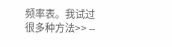频率表。我试过很多种方法>> --